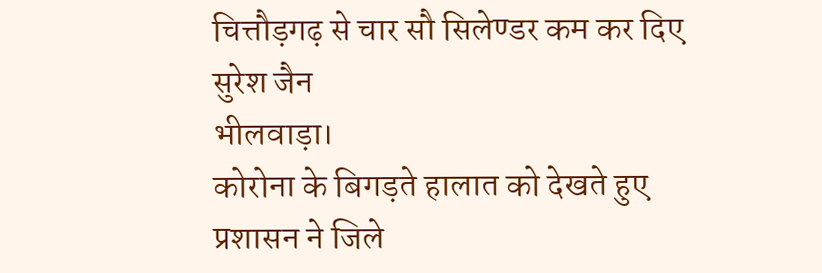चित्तौड़गढ़ से चार सौ सिलेण्डर कम कर दिए
सुरेश जैन
भीलवाड़ा।
कोरोना के बिगड़ते हालात को देखते हुए प्रशासन ने जिले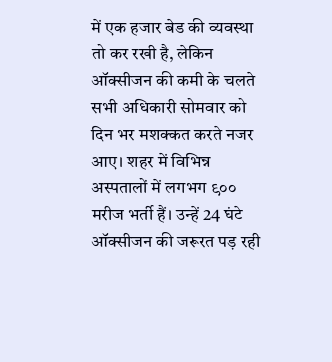में एक हजार बेड की व्यवस्था तो कर रखी है, लेकिन ऑक्सीजन की कमी के चलते सभी अधिकारी सोमवार को दिन भर मशक्कत करते नजर आए। शहर में विभिन्न अस्पतालों में लगभग ९०० मरीज भर्ती हैं। उन्हें 24 घंटे ऑक्सीजन की जरूरत पड़ रही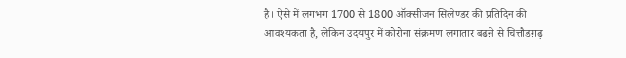है। ऐसे में लगभग 1700 से 1800 ऑक्सीजन सिलेण्डर की प्रतिदिन की आवश्यकता है, लेकिन उदयपुर में कोरोना संक्रमण लगातार बढऩे से चित्तौडग़ढ़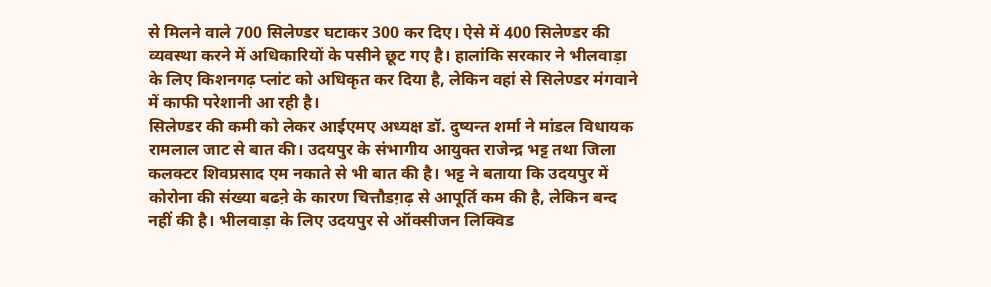से मिलने वाले 700 सिलेण्डर घटाकर 300 कर दिए। ऐसे में 400 सिलेण्डर की व्यवस्था करने में अधिकारियों के पसीने छूट गए है। हालांकि सरकार ने भीलवाड़ा के लिए किशनगढ़ प्लांट को अधिकृत कर दिया है, लेकिन वहां से सिलेण्डर मंगवाने में काफी परेशानी आ रही है।
सिलेण्डर की कमी को लेकर आईएमए अध्यक्ष डॉ. दुष्यन्त शर्मा ने मांडल विधायक रामलाल जाट से बात की। उदयपुर के संभागीय आयुक्त राजेन्द्र भट्ट तथा जिला कलक्टर शिवप्रसाद एम नकाते से भी बात की है। भट्ट ने बताया कि उदयपुर में कोरोना की संख्या बढऩे के कारण चित्तौडग़ढ़ से आपूर्ति कम की है, लेकिन बन्द नहीं की है। भीलवाड़ा के लिए उदयपुर से ऑक्सीजन लिक्विड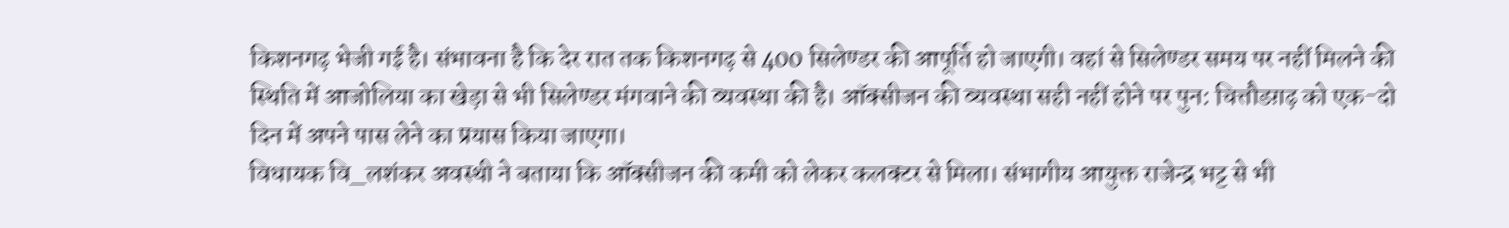किशनगढ़ भेजी गई है। संभावना है कि देर रात तक किशनगढ़ से 400 सिलेण्डर की आपूर्ति हो जाएगी। वहां से सिलेण्डर समय पर नहीं मिलने की स्थिति में आजोलिया का खेड़ा से भी सिलेण्डर मंगवाने की व्यवस्था की है। ऑक्सीजन की व्यवस्था सही नहीं होने पर पुन: चित्तौडग़ढ़ को एक-दो दिन में अपने पास लेने का प्रयास किया जाएगा।
विधायक वि_लशंकर अवस्थी ने बताया कि ऑक्सीजन की कमी को लेकर कलक्टर से मिला। संभागीय आयुक्त राजेन्द्र भट्ट से भी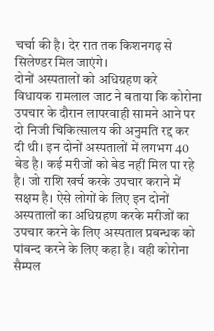चर्चा की है। देर रात तक किशनगढ़ से सिलेण्डर मिल जाएंगे।
दोनों अस्पतालों को अधिग्रहण करे
विधायक रामलाल जाट ने बताया कि कोरोना उपचार के दौरान लापरवाही सामने आने पर दो निजी चिकित्सालय की अनुमति रद्द कर दी थी। इन दोनों अस्पतालों में लगभग 40 बेड है। कई मरीजों को बेड नहीं मिल पा रहे है। जो राशि खर्च करके उपचार कराने में सक्षम है। ऐसे लोगों के लिए इन दोनों अस्पतालों का अधिग्रहण करके मरीजों का उपचार करने के लिए अस्पताल प्रबन्धक को पांबन्द करने के लिए कहा है। वही कोरोना सैम्पल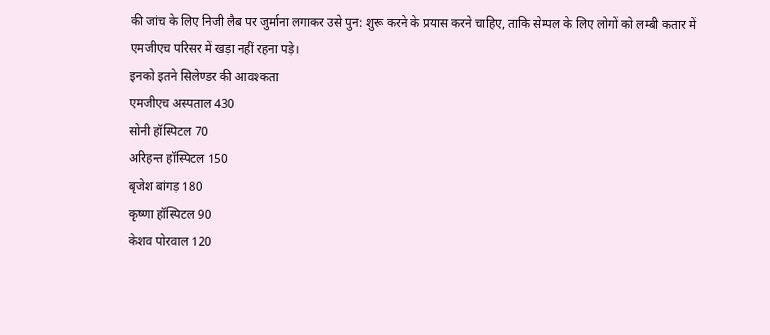की जांच के लिए निजी लैब पर जुर्माना लगाकर उसे पुन: शुरू करने के प्रयास करने चाहिए, ताकि सेम्पल के लिए लोगों को लम्बी कतार में एमजीएच परिसर में खड़ा नहीं रहना पड़े।
इनको इतने सिलेण्डर की आवश्कता
एमजीएच अस्पताल 430
सोनी हॉस्पिटल 70
अरिहन्त हॉस्पिटल 150
बृजेश बांगड़ 180
कृष्णा हॉस्पिटल 90
केशव पोरवाल 120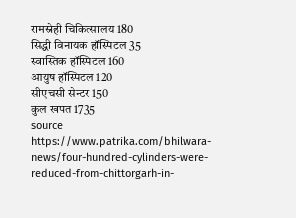रामस्नेही चिकित्सालय 180
सिद्धी विनायक हॉस्पिटल 35
स्वास्तिक हॉस्पिटल 160
आयुष हॉस्पिटल 120
सीएचसी सेन्टर 150
कुल खपत 1735
source https://www.patrika.com/bhilwara-news/four-hundred-cylinders-were-reduced-from-chittorgarh-in-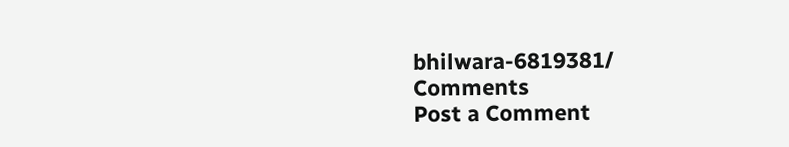bhilwara-6819381/
Comments
Post a Comment